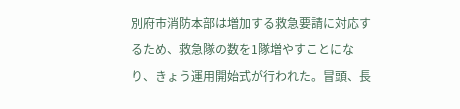別府市消防本部は増加する救急要請に対応するため、救急隊の数を1隊増やすことになり、きょう運用開始式が行われた。冒頭、長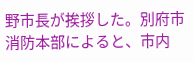野市長が挨拶した。別府市消防本部によると、市内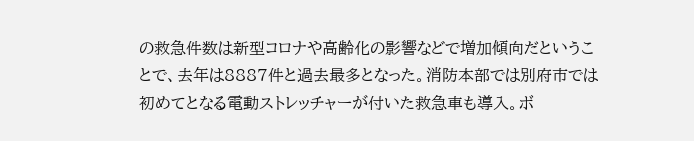の救急件数は新型コロナや高齢化の影響などで増加傾向だということで、去年は8887件と過去最多となった。消防本部では別府市では初めてとなる電動ストレッチャーが付いた救急車も導入。ボ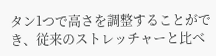タン1つで高さを調整することができ、従来のストレッチャーと比べ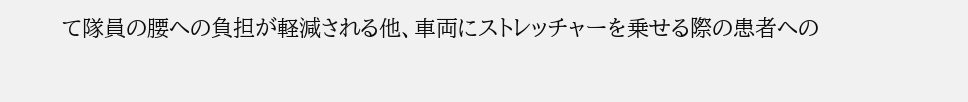て隊員の腰への負担が軽減される他、車両にストレッチャーを乗せる際の患者への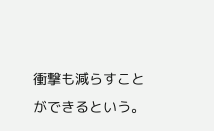衝撃も減らすことができるという。